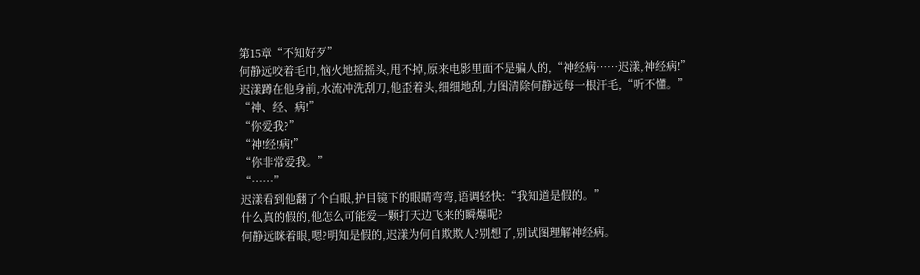第15章“不知好歹”
何静远咬着毛巾,恼火地摇摇头,甩不掉,原来电影里面不是骗人的,“神经病……迟漾,神经病!”
迟漾蹲在他身前,水流冲洗刮刀,他歪着头,细细地刮,力图清除何静远每一根汗毛,“听不懂。”
“神、经、病!”
“你爱我?”
“神!经!病!”
“你非常爱我。”
“……”
迟漾看到他翻了个白眼,护目镜下的眼睛弯弯,语调轻快:“我知道是假的。”
什么真的假的,他怎么可能爱一颗打天边飞来的瞬爆呢?
何静远眯着眼,嗯?明知是假的,迟漾为何自欺欺人?别想了,别试图理解神经病。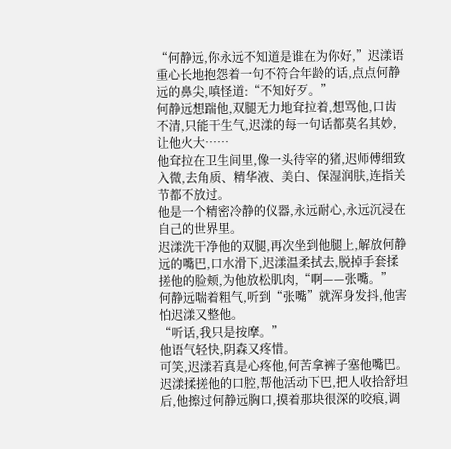“何静远,你永远不知道是谁在为你好,”迟漾语重心长地抱怨着一句不符合年龄的话,点点何静远的鼻尖,嗔怪道:“不知好歹。”
何静远想踹他,双腿无力地耷拉着,想骂他,口齿不清,只能干生气,迟漾的每一句话都莫名其妙,让他火大……
他耷拉在卫生间里,像一头待宰的猪,迟师傅细致入微,去角质、精华液、美白、保湿润肤,连指关节都不放过。
他是一个精密冷静的仪器,永远耐心,永远沉浸在自己的世界里。
迟漾洗干净他的双腿,再次坐到他腿上,解放何静远的嘴巴,口水滑下,迟漾温柔拭去,脱掉手套揉搓他的脸颊,为他放松肌肉,“啊——张嘴。”
何静远喘着粗气,听到“张嘴”就浑身发抖,他害怕迟漾又整他。
“听话,我只是按摩。”
他语气轻快,阴森又疼惜。
可笑,迟漾若真是心疼他,何苦拿裤子塞他嘴巴。
迟漾揉搓他的口腔,帮他活动下巴,把人收拾舒坦后,他擦过何静远胸口,摸着那块很深的咬痕,调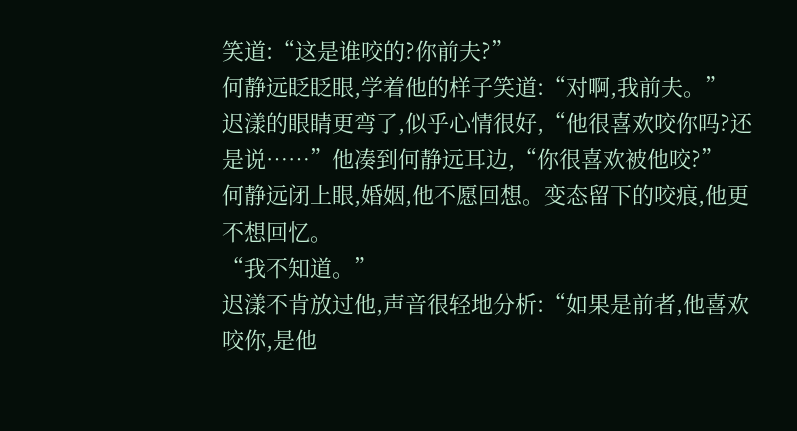笑道:“这是谁咬的?你前夫?”
何静远眨眨眼,学着他的样子笑道:“对啊,我前夫。”
迟漾的眼睛更弯了,似乎心情很好,“他很喜欢咬你吗?还是说……”他凑到何静远耳边,“你很喜欢被他咬?”
何静远闭上眼,婚姻,他不愿回想。变态留下的咬痕,他更不想回忆。
“我不知道。”
迟漾不肯放过他,声音很轻地分析:“如果是前者,他喜欢咬你,是他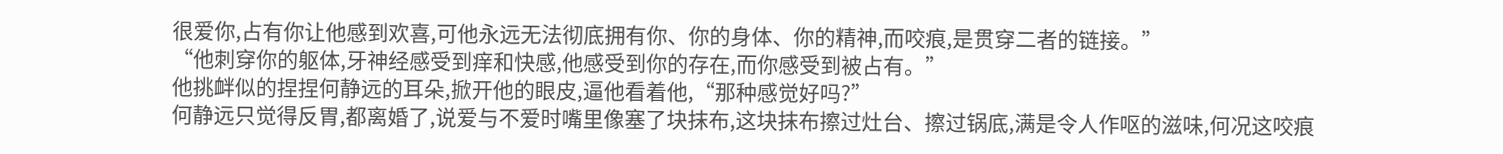很爱你,占有你让他感到欢喜,可他永远无法彻底拥有你、你的身体、你的精神,而咬痕,是贯穿二者的链接。”
“他刺穿你的躯体,牙神经感受到痒和快感,他感受到你的存在,而你感受到被占有。”
他挑衅似的捏捏何静远的耳朵,掀开他的眼皮,逼他看着他,“那种感觉好吗?”
何静远只觉得反胃,都离婚了,说爱与不爱时嘴里像塞了块抹布,这块抹布擦过灶台、擦过锅底,满是令人作呕的滋味,何况这咬痕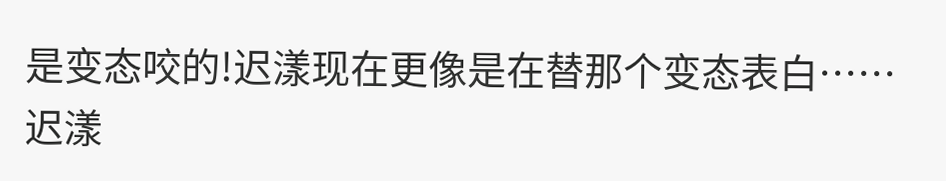是变态咬的!迟漾现在更像是在替那个变态表白……
迟漾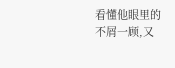看懂他眼里的不屑一顾,又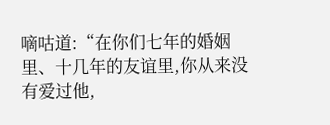嘀咕道:“在你们七年的婚姻里、十几年的友谊里,你从来没有爱过他,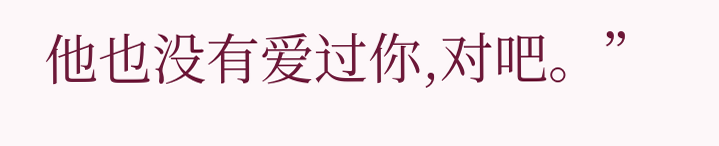他也没有爱过你,对吧。”